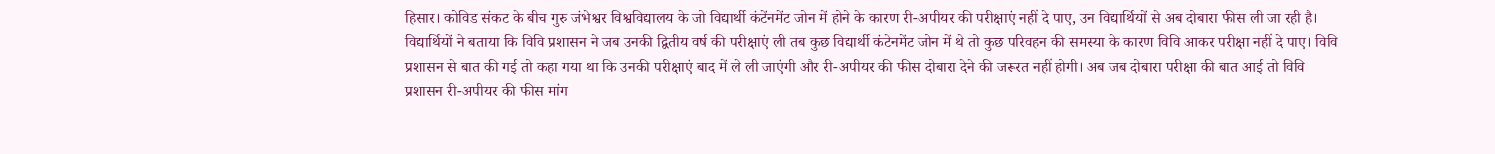हिसार। कोविड संकट के बीच गुरु जंभेश्वर विश्वविद्यालय के जो विद्यार्थी कंटेंनमेंट जोन में होने के कारण री-अपीयर की परीक्षाएं नहीं दे पाए, उन विद्यार्थियों से अब दोबारा फीस ली जा रही है। विद्यार्थियों ने बताया कि विवि प्रशासन ने जब उनकी द्वितीय वर्ष की परीक्षाएं ली तब कुछ विद्यार्थी कंटेनमेंट जोन में थे तो कुछ परिवहन की समस्या के कारण विवि आकर परीक्षा नहीं दे पाए। विवि प्रशासन से बात की गई तो कहा गया था कि उनकी परीक्षाएं बाद में ले ली जाएंगी और री-अपीयर की फीस दोबारा देने की जरूरत नहीं होगी। अब जब दोबारा परीक्षा की बात आई तो विवि प्रशासन री-अपीयर की फीस मांग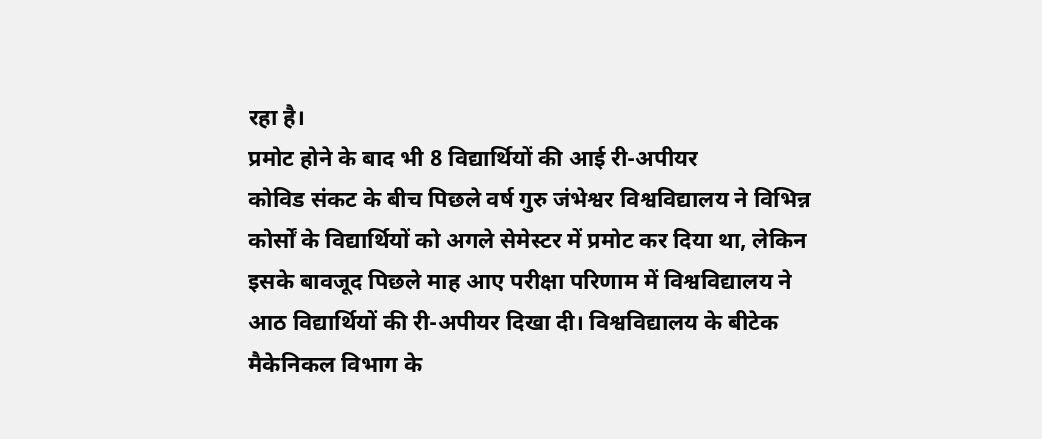रहा है।
प्रमोट होने के बाद भी 8 विद्यार्थियों की आई री-अपीयर
कोविड संकट के बीच पिछले वर्ष गुरु जंभेश्वर विश्वविद्यालय ने विभिन्न कोर्सों के विद्यार्थियों को अगले सेमेस्टर में प्रमोट कर दिया था, लेकिन इसके बावजूद पिछले माह आए परीक्षा परिणाम में विश्वविद्यालय ने आठ विद्यार्थियों की री-अपीयर दिखा दी। विश्वविद्यालय के बीटेक मैकेनिकल विभाग के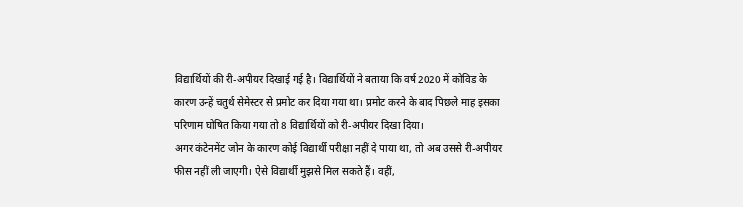विद्यार्थियों की री-अपीयर दिखाई गई है। विद्यार्थियों ने बताया कि वर्ष 2020 में कोविड के कारण उन्हें चतुर्थ सेमेस्टर से प्रमोट कर दिया गया था। प्रमोट करने के बाद पिछले माह इसका परिणाम घोषित किया गया तो 8 विद्यार्थियों को री-अपीयर दिखा दिया।
अगर कंटेनमेंट जोन के कारण कोई विद्यार्थी परीक्षा नहीं दे पाया था, तो अब उससे री-अपीयर फीस नहीं ली जाएगी। ऐसे विद्यार्थी मुझसे मिल सकते हैं। वहीं,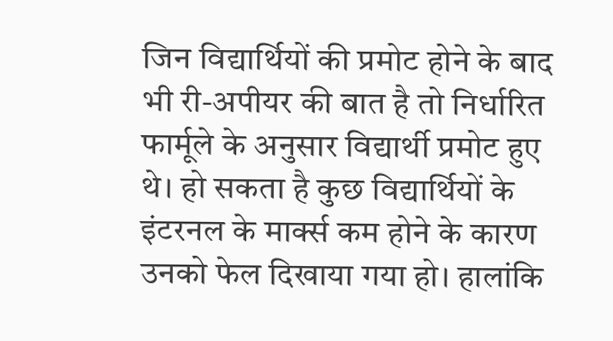जिन विद्यार्थियों की प्रमोट होने के बाद भी री-अपीयर की बात है तो निर्धारित फार्मूले के अनुसार विद्यार्थी प्रमोट हुए थे। हो सकता है कुछ विद्यार्थियों के इंटरनल के मार्क्स कम होने के कारण उनको फेल दिखाया गया हो। हालांकि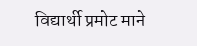विद्यार्थी प्रमोट माने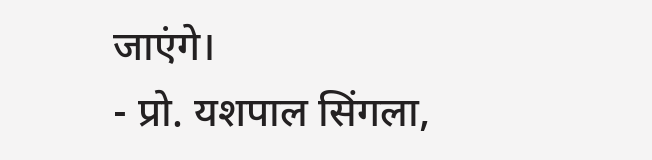जाएंगे।
- प्रो. यशपाल सिंगला,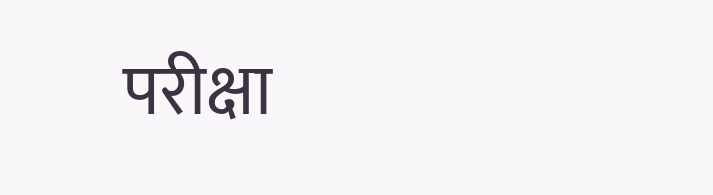परीक्षा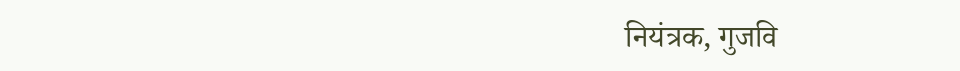नियंत्रक, गुजवि